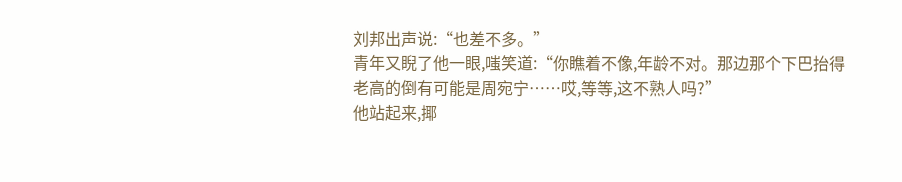刘邦出声说:“也差不多。”
青年又睨了他一眼,嗤笑道:“你瞧着不像,年龄不对。那边那个下巴抬得老高的倒有可能是周宛宁……哎,等等,这不熟人吗?”
他站起来,揶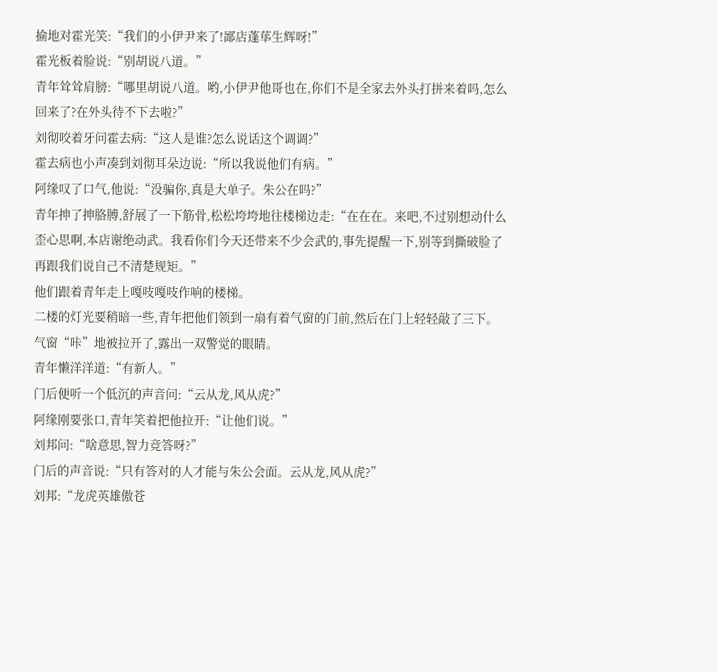揄地对霍光笑:“我们的小伊尹来了!鄙店蓬荜生辉呀!”
霍光板着脸说:“别胡说八道。”
青年耸耸肩膀:“哪里胡说八道。哟,小伊尹他哥也在,你们不是全家去外头打拼来着吗,怎么回来了?在外头待不下去啦?”
刘彻咬着牙问霍去病:“这人是谁?怎么说话这个调调?”
霍去病也小声凑到刘彻耳朵边说:“所以我说他们有病。”
阿缘叹了口气,他说:“没骗你,真是大单子。朱公在吗?”
青年抻了抻胳膊,舒展了一下筋骨,松松垮垮地往楼梯边走:“在在在。来吧,不过别想动什么歪心思啊,本店谢绝动武。我看你们今天还带来不少会武的,事先提醒一下,别等到撕破脸了再跟我们说自己不清楚规矩。”
他们跟着青年走上嘎吱嘎吱作响的楼梯。
二楼的灯光要稍暗一些,青年把他们领到一扇有着气窗的门前,然后在门上轻轻敲了三下。
气窗“咔”地被拉开了,露出一双警觉的眼睛。
青年懒洋洋道:“有新人。”
门后便听一个低沉的声音问:“云从龙,风从虎?”
阿缘刚要张口,青年笑着把他拉开:“让他们说。”
刘邦问:“啥意思,智力竞答呀?”
门后的声音说:“只有答对的人才能与朱公会面。云从龙,风从虎?”
刘邦:“龙虎英雄傲苍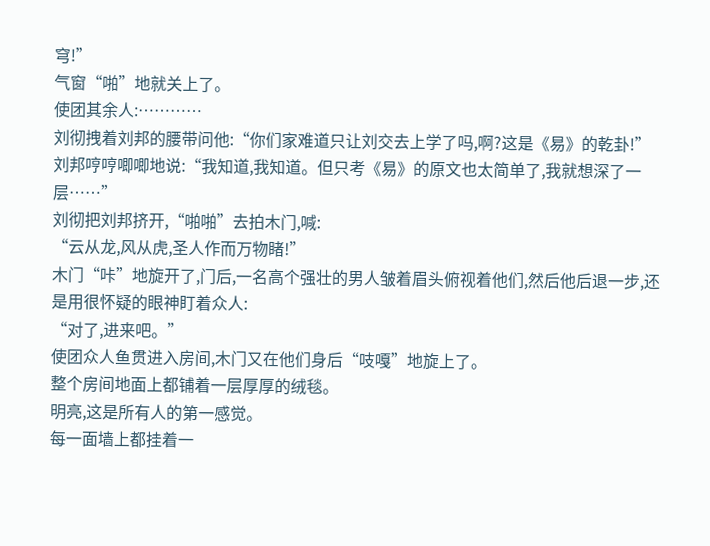穹!”
气窗“啪”地就关上了。
使团其余人:…………
刘彻拽着刘邦的腰带问他:“你们家难道只让刘交去上学了吗,啊?这是《易》的乾卦!”
刘邦哼哼唧唧地说:“我知道,我知道。但只考《易》的原文也太简单了,我就想深了一层……”
刘彻把刘邦挤开,“啪啪”去拍木门,喊:
“云从龙,风从虎,圣人作而万物睹!”
木门“咔”地旋开了,门后,一名高个强壮的男人皱着眉头俯视着他们,然后他后退一步,还是用很怀疑的眼神盯着众人:
“对了,进来吧。”
使团众人鱼贯进入房间,木门又在他们身后“吱嘎”地旋上了。
整个房间地面上都铺着一层厚厚的绒毯。
明亮,这是所有人的第一感觉。
每一面墙上都挂着一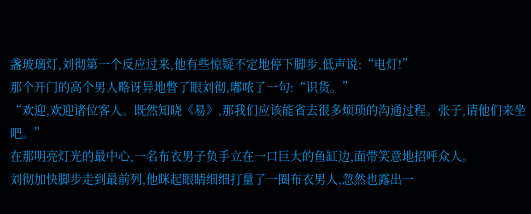盏玻璃灯,刘彻第一个反应过来,他有些惊疑不定地停下脚步,低声说:“电灯!”
那个开门的高个男人略讶异地瞥了眼刘彻,嘟哝了一句:“识货。”
“欢迎,欢迎诸位客人。既然知晓《易》,那我们应该能省去很多烦琐的沟通过程。张子,请他们来坐吧。”
在那明亮灯光的最中心,一名布衣男子负手立在一口巨大的鱼缸边,面带笑意地招呼众人。
刘彻加快脚步走到最前列,他眯起眼睛细细打量了一圈布衣男人,忽然也露出一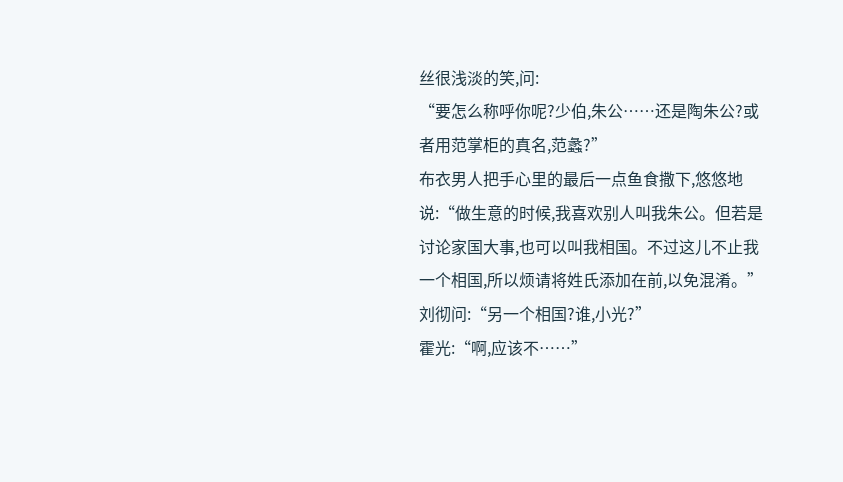丝很浅淡的笑,问:
“要怎么称呼你呢?少伯,朱公……还是陶朱公?或者用范掌柜的真名,范蠡?”
布衣男人把手心里的最后一点鱼食撒下,悠悠地说:“做生意的时候,我喜欢别人叫我朱公。但若是讨论家国大事,也可以叫我相国。不过这儿不止我一个相国,所以烦请将姓氏添加在前,以免混淆。”
刘彻问:“另一个相国?谁,小光?”
霍光:“啊,应该不……”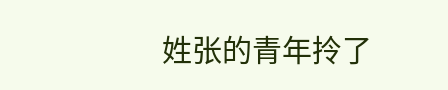姓张的青年拎了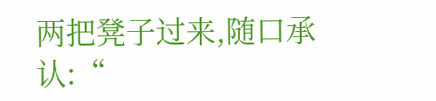两把凳子过来,随口承认:“